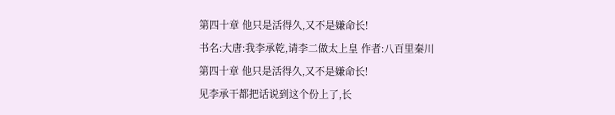第四十章 他只是活得久,又不是嫌命长!
书名:大唐:我李承乾,请李二做太上皇 作者:八百里秦川
第四十章 他只是活得久,又不是嫌命长!
见李承干都把话说到这个份上了,长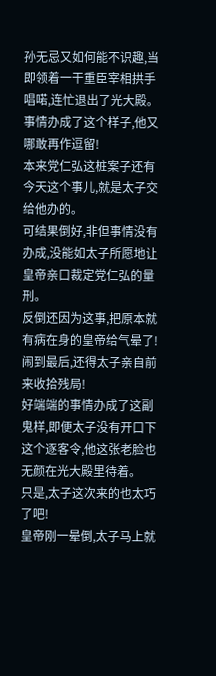孙无忌又如何能不识趣,当即领着一干重臣宰相拱手唱喏,连忙退出了光大殿。
事情办成了这个样子,他又哪敢再作逗留!
本来党仁弘这桩案子还有今天这个事儿,就是太子交给他办的。
可结果倒好,非但事情没有办成,没能如太子所愿地让皇帝亲口裁定党仁弘的量刑。
反倒还因为这事,把原本就有病在身的皇帝给气晕了!
闹到最后,还得太子亲自前来收拾残局!
好端端的事情办成了这副鬼样,即便太子没有开口下这个逐客令,他这张老脸也无颜在光大殿里待着。
只是,太子这次来的也太巧了吧!
皇帝刚一晕倒,太子马上就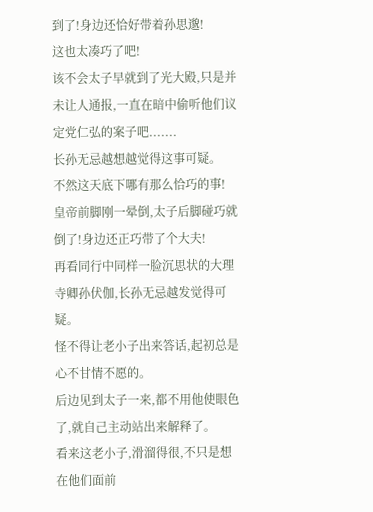到了!身边还恰好带着孙思邈!
这也太凑巧了吧!
该不会太子早就到了光大殿,只是并未让人通报,一直在暗中偷听他们议定党仁弘的案子吧.......
长孙无忌越想越觉得这事可疑。
不然这天底下哪有那么恰巧的事!
皇帝前脚刚一晕倒,太子后脚碰巧就倒了!身边还正巧带了个大夫!
再看同行中同样一脸沉思状的大理寺卿孙伏伽,长孙无忌越发觉得可疑。
怪不得让老小子出来答话,起初总是心不甘情不愿的。
后边见到太子一来,都不用他使眼色了,就自己主动站出来解释了。
看来这老小子,滑溜得很,不只是想在他们面前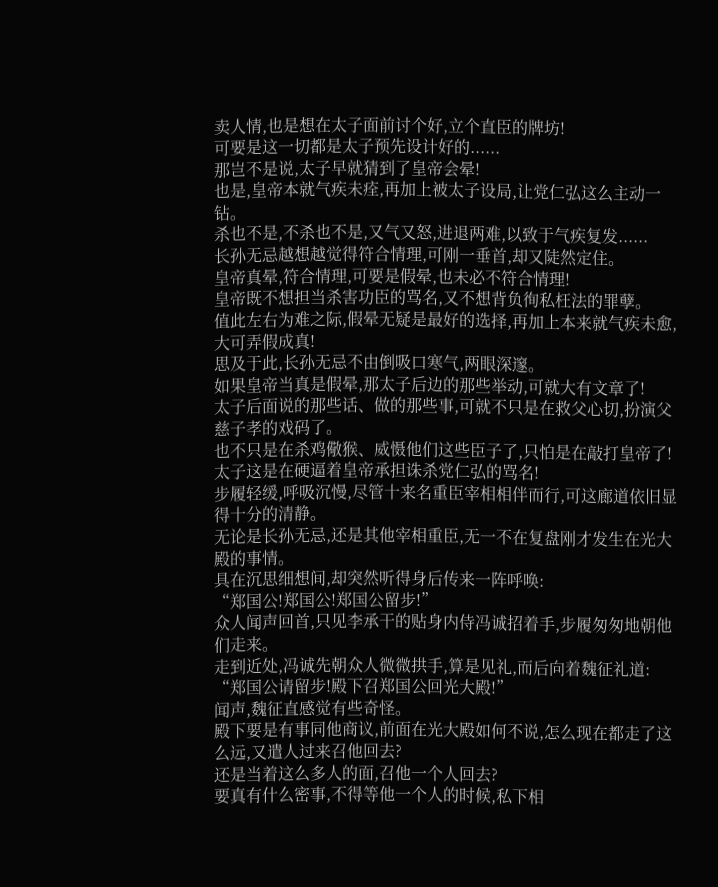卖人情,也是想在太子面前讨个好,立个直臣的牌坊!
可要是这一切都是太子预先设计好的......
那岂不是说,太子早就猜到了皇帝会晕!
也是,皇帝本就气疾未痊,再加上被太子设局,让党仁弘这么主动一钻。
杀也不是,不杀也不是,又气又怒,进退两难,以致于气疾复发......
长孙无忌越想越觉得符合情理,可刚一垂首,却又陡然定住。
皇帝真晕,符合情理,可要是假晕,也未必不符合情理!
皇帝既不想担当杀害功臣的骂名,又不想背负徇私枉法的罪孽。
值此左右为难之际,假晕无疑是最好的选择,再加上本来就气疾未愈,大可弄假成真!
思及于此,长孙无忌不由倒吸口寒气,两眼深邃。
如果皇帝当真是假晕,那太子后边的那些举动,可就大有文章了!
太子后面说的那些话、做的那些事,可就不只是在救父心切,扮演父慈子孝的戏码了。
也不只是在杀鸡儆猴、威慑他们这些臣子了,只怕是在敲打皇帝了!
太子这是在硬逼着皇帝承担诛杀党仁弘的骂名!
步履轻缓,呼吸沉慢,尽管十来名重臣宰相相伴而行,可这廊道依旧显得十分的清静。
无论是长孙无忌,还是其他宰相重臣,无一不在复盘刚才发生在光大殿的事情。
具在沉思细想间,却突然听得身后传来一阵呼唤:
“郑国公!郑国公!郑国公留步!”
众人闻声回首,只见李承干的贴身内侍冯诚招着手,步履匆匆地朝他们走来。
走到近处,冯诚先朝众人微微拱手,算是见礼,而后向着魏征礼道:
“郑国公请留步!殿下召郑国公回光大殿!”
闻声,魏征直感觉有些奇怪。
殿下要是有事同他商议,前面在光大殿如何不说,怎么现在都走了这么远,又遣人过来召他回去?
还是当着这么多人的面,召他一个人回去?
要真有什么密事,不得等他一个人的时候,私下相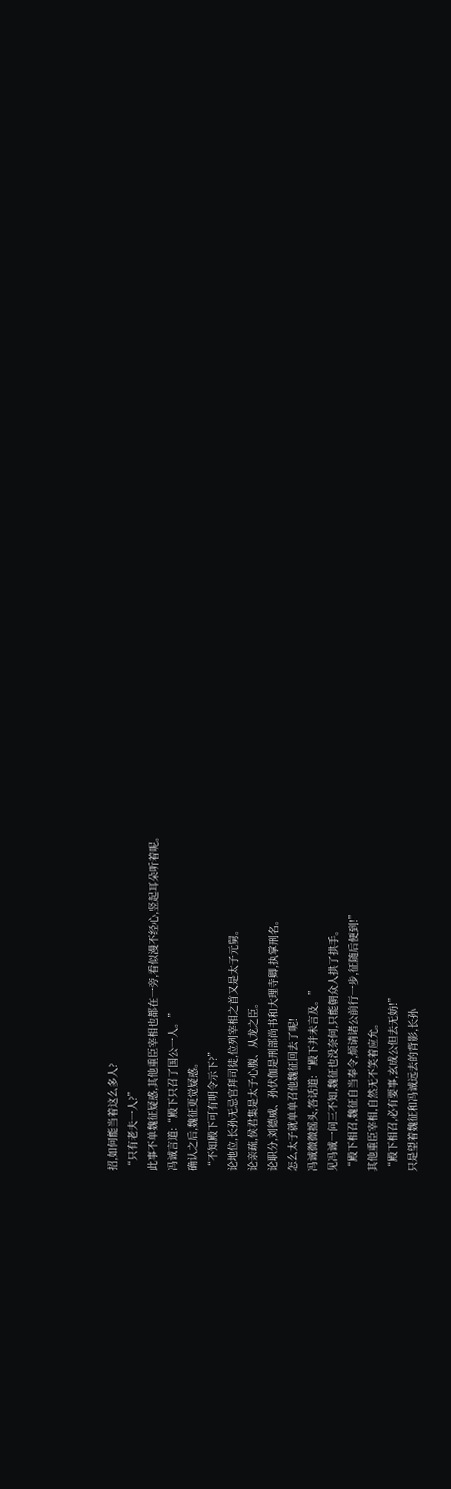招,如何能当着这么多人?
“只有老夫一人?”
此事不单魏征疑惑,其他重臣宰相也都在一旁,看似漫不经心,竖起耳朵听着呢。
冯诚言道:“殿下只召了国公一人。”
确认之后,魏征更觉疑惑。
“不知殿下可有明令示下?”
论地位,长孙无忌官拜司徒,位列宰相之首又是太子元舅。
论亲疏,侯君集是太子心腹、从龙之臣。
论职分,刘德威、孙伏伽是刑部尚书和大理寺卿,执掌刑名。
怎么太子就单单召他魏征回去了呢!
冯诚微微摇头,答话道:“殿下并未言及。”
见冯诚一问三不知,魏征也没奈何,只能朝众人拱了拱手。
“殿下相召,魏征自当奉令,烦请诸公前行一步,征随后便到!”
其他重臣宰相,自然无不笑着应允。
“殿下相召,必有要事,玄成公但去无妨!”
只是望着魏征和冯诚远去的背影,长孙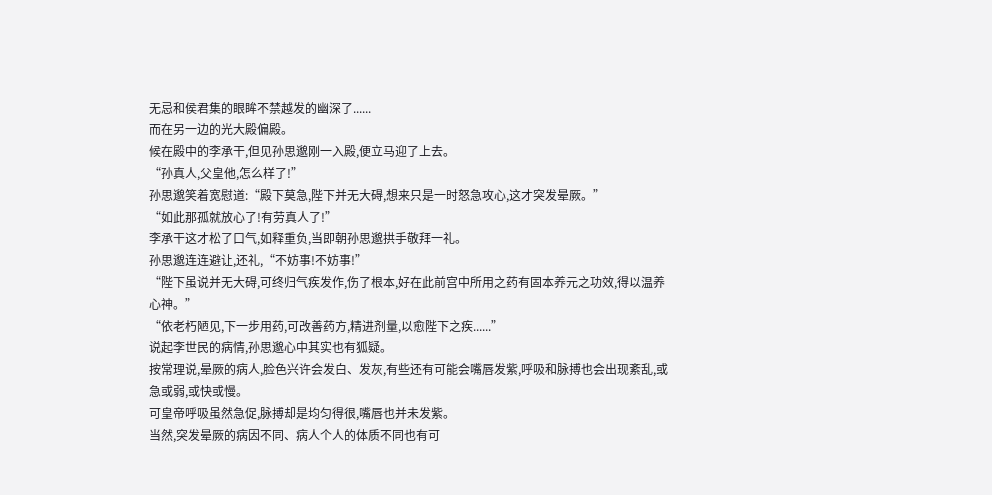无忌和侯君集的眼眸不禁越发的幽深了......
而在另一边的光大殿偏殿。
候在殿中的李承干,但见孙思邈刚一入殿,便立马迎了上去。
“孙真人,父皇他,怎么样了!”
孙思邈笑着宽慰道:“殿下莫急,陛下并无大碍,想来只是一时怒急攻心,这才突发晕厥。”
“如此那孤就放心了!有劳真人了!”
李承干这才松了口气,如释重负,当即朝孙思邈拱手敬拜一礼。
孙思邈连连避让,还礼,“不妨事!不妨事!”
“陛下虽说并无大碍,可终归气疾发作,伤了根本,好在此前宫中所用之药有固本养元之功效,得以温养心神。”
“依老朽陋见,下一步用药,可改善药方,精进剂量,以愈陛下之疾......”
说起李世民的病情,孙思邈心中其实也有狐疑。
按常理说,晕厥的病人,脸色兴许会发白、发灰,有些还有可能会嘴唇发紫,呼吸和脉搏也会出现紊乱,或急或弱,或快或慢。
可皇帝呼吸虽然急促,脉搏却是均匀得很,嘴唇也并未发紫。
当然,突发晕厥的病因不同、病人个人的体质不同也有可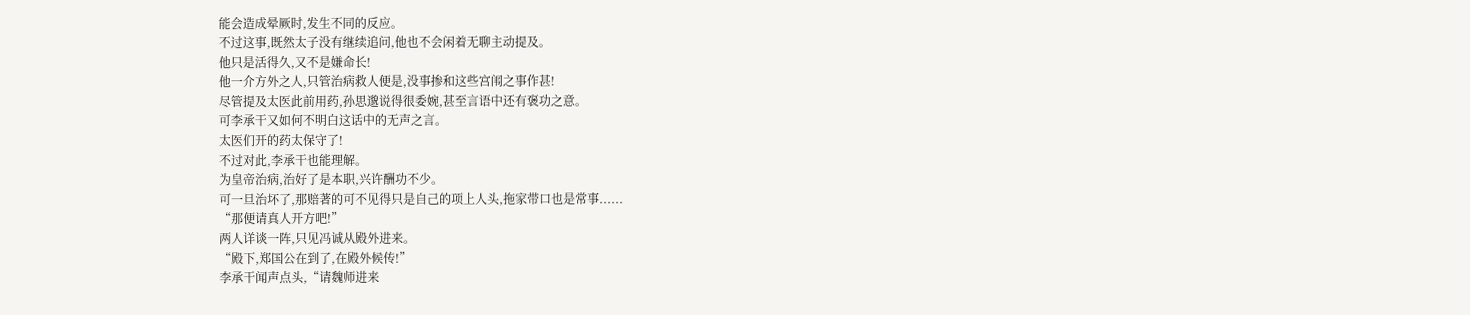能会造成晕厥时,发生不同的反应。
不过这事,既然太子没有继续追问,他也不会闲着无聊主动提及。
他只是活得久,又不是嫌命长!
他一介方外之人,只管治病救人便是,没事掺和这些宫闱之事作甚!
尽管提及太医此前用药,孙思邈说得很委婉,甚至言语中还有褒功之意。
可李承干又如何不明白这话中的无声之言。
太医们开的药太保守了!
不过对此,李承干也能理解。
为皇帝治病,治好了是本职,兴许酬功不少。
可一旦治坏了,那赔著的可不见得只是自己的项上人头,拖家带口也是常事......
“那便请真人开方吧!”
两人详谈一阵,只见冯诚从殿外进来。
“殿下,郑国公在到了,在殿外候传!”
李承干闻声点头,“请魏师进来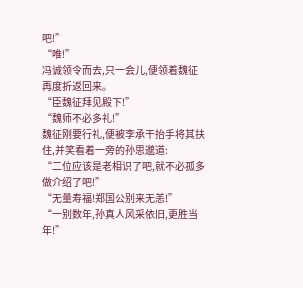吧!”
“唯!”
冯诚领令而去,只一会儿,便领着魏征再度折返回来。
“臣魏征拜见殿下!”
“魏师不必多礼!”
魏征刚要行礼,便被李承干抬手将其扶住,并笑看着一旁的孙思邈道:
“二位应该是老相识了吧,就不必孤多做介绍了吧!”
“无量寿福!郑国公别来无恙!”
“一别数年,孙真人风采依旧,更胜当年!”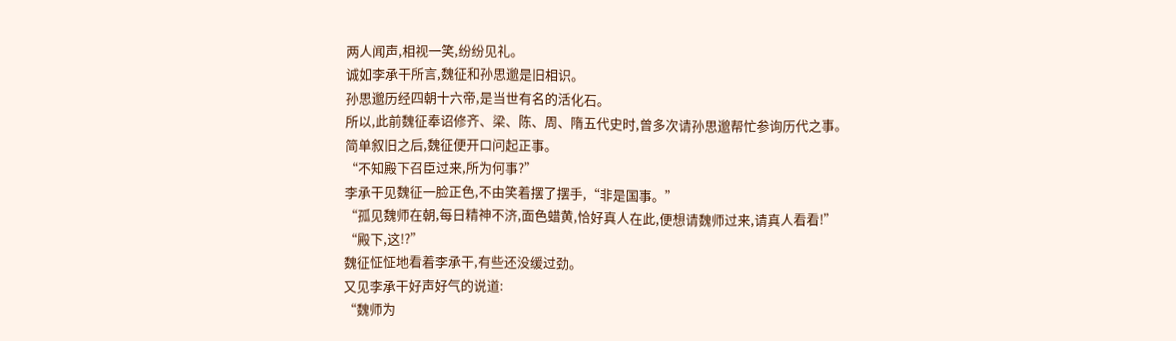两人闻声,相视一笑,纷纷见礼。
诚如李承干所言,魏征和孙思邈是旧相识。
孙思邈历经四朝十六帝,是当世有名的活化石。
所以,此前魏征奉诏修齐、梁、陈、周、隋五代史时,曾多次请孙思邈帮忙参询历代之事。
简单叙旧之后,魏征便开口问起正事。
“不知殿下召臣过来,所为何事?”
李承干见魏征一脸正色,不由笑着摆了摆手,“非是国事。”
“孤见魏师在朝,每日精神不济,面色蜡黄,恰好真人在此,便想请魏师过来,请真人看看!”
“殿下,这!?”
魏征怔怔地看着李承干,有些还没缓过劲。
又见李承干好声好气的说道:
“魏师为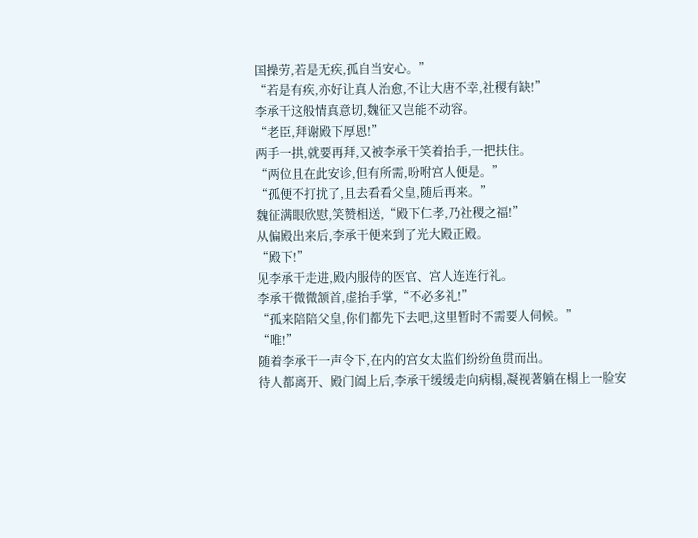国操劳,若是无疾,孤自当安心。”
“若是有疾,亦好让真人治愈,不让大唐不幸,社稷有缺!”
李承干这般情真意切,魏征又岂能不动容。
“老臣,拜谢殿下厚恩!”
两手一拱,就要再拜,又被李承干笑着抬手,一把扶住。
“两位且在此安诊,但有所需,吩咐宫人便是。”
“孤便不打扰了,且去看看父皇,随后再来。”
魏征满眼欣慰,笑赞相送,“殿下仁孝,乃社稷之福!”
从偏殿出来后,李承干便来到了光大殿正殿。
“殿下!”
见李承干走进,殿内服侍的医官、宫人连连行礼。
李承干微微颔首,虚抬手掌,“不必多礼!”
“孤来陪陪父皇,你们都先下去吧,这里暂时不需要人伺候。”
“唯!”
随着李承干一声令下,在内的宫女太监们纷纷鱼贯而出。
待人都离开、殿门阖上后,李承干缓缓走向病榻,凝视著躺在榻上一脸安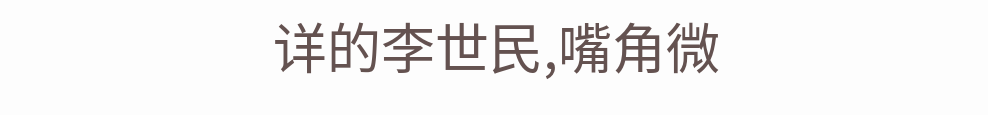详的李世民,嘴角微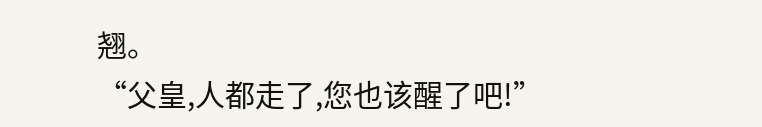翘。
“父皇,人都走了,您也该醒了吧!”